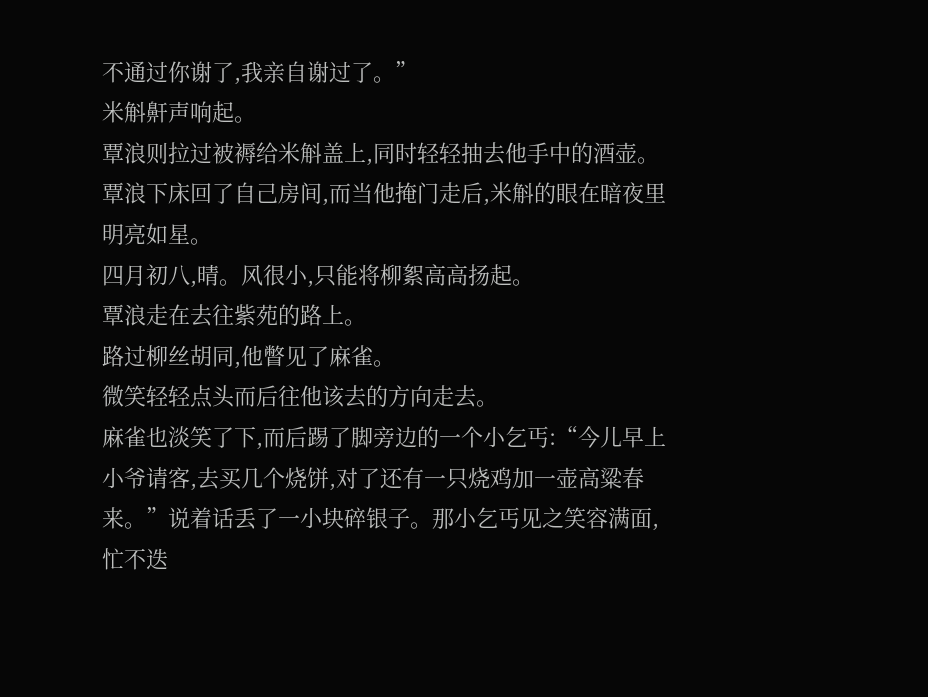不通过你谢了,我亲自谢过了。”
米斛鼾声响起。
覃浪则拉过被褥给米斛盖上,同时轻轻抽去他手中的酒壶。
覃浪下床回了自己房间,而当他掩门走后,米斛的眼在暗夜里明亮如星。
四月初八,晴。风很小,只能将柳絮高高扬起。
覃浪走在去往紫苑的路上。
路过柳丝胡同,他瞥见了麻雀。
微笑轻轻点头而后往他该去的方向走去。
麻雀也淡笑了下,而后踢了脚旁边的一个小乞丐:“今儿早上小爷请客,去买几个烧饼,对了还有一只烧鸡加一壶高粱春来。”说着话丢了一小块碎银子。那小乞丐见之笑容满面,忙不迭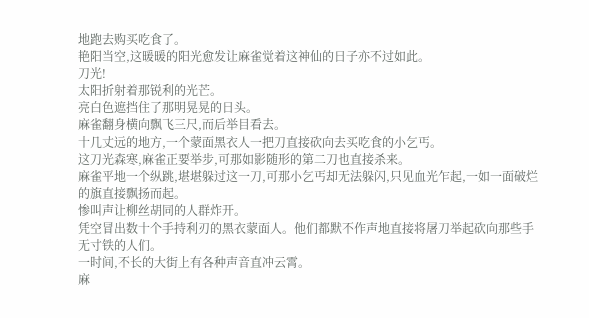地跑去购买吃食了。
艳阳当空,这暖暖的阳光愈发让麻雀觉着这神仙的日子亦不过如此。
刀光!
太阳折射着那锐利的光芒。
亮白色遮挡住了那明晃晃的日头。
麻雀翻身横向飘飞三尺,而后举目看去。
十几丈远的地方,一个蒙面黑衣人一把刀直接砍向去买吃食的小乞丐。
这刀光森寒,麻雀正要举步,可那如影随形的第二刀也直接杀来。
麻雀平地一个纵跳,堪堪躲过这一刀,可那小乞丐却无法躲闪,只见血光乍起,一如一面破烂的旗直接飘扬而起。
惨叫声让柳丝胡同的人群炸开。
凭空冒出数十个手持利刃的黑衣蒙面人。他们都默不作声地直接将屠刀举起砍向那些手无寸铁的人们。
一时间,不长的大街上有各种声音直冲云霄。
麻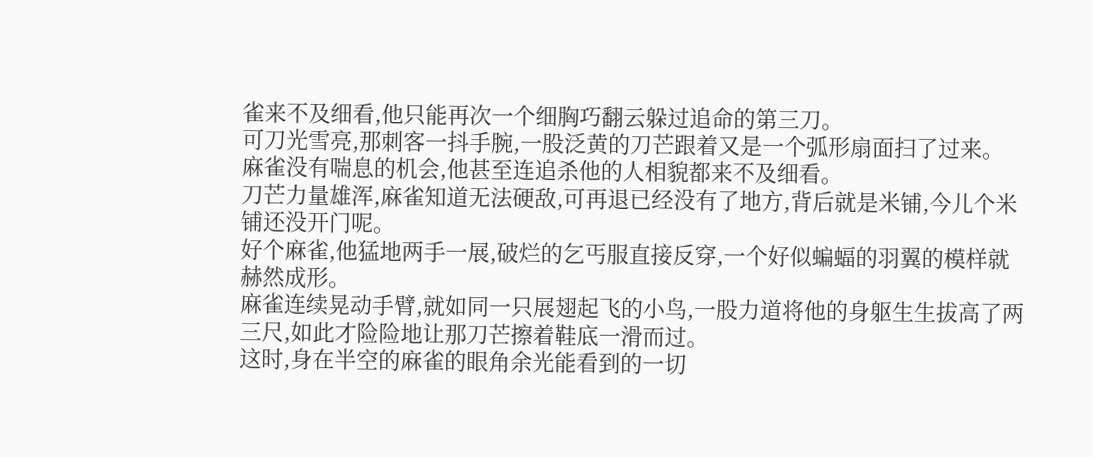雀来不及细看,他只能再次一个细胸巧翻云躲过追命的第三刀。
可刀光雪亮,那刺客一抖手腕,一股泛黄的刀芒跟着又是一个弧形扇面扫了过来。
麻雀没有喘息的机会,他甚至连追杀他的人相貌都来不及细看。
刀芒力量雄浑,麻雀知道无法硬敌,可再退已经没有了地方,背后就是米铺,今儿个米铺还没开门呢。
好个麻雀,他猛地两手一展,破烂的乞丐服直接反穿,一个好似蝙蝠的羽翼的模样就赫然成形。
麻雀连续晃动手臂,就如同一只展翅起飞的小鸟,一股力道将他的身躯生生拔高了两三尺,如此才险险地让那刀芒擦着鞋底一滑而过。
这时,身在半空的麻雀的眼角余光能看到的一切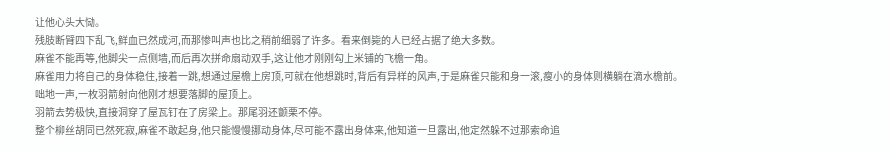让他心头大恸。
残肢断臂四下乱飞,鲜血已然成河,而那惨叫声也比之稍前细弱了许多。看来倒毙的人已经占据了绝大多数。
麻雀不能再等,他脚尖一点侧墙,而后再次拼命扇动双手,这让他才刚刚勾上米铺的飞檐一角。
麻雀用力将自己的身体稳住,接着一跳,想通过屋檐上房顶,可就在他想跳时,背后有异样的风声,于是麻雀只能和身一滚,瘦小的身体则横躺在滴水檐前。
咄地一声,一枚羽箭射向他刚才想要落脚的屋顶上。
羽箭去势极快,直接洞穿了屋瓦钉在了房梁上。那尾羽还颤栗不停。
整个柳丝胡同已然死寂,麻雀不敢起身,他只能慢慢挪动身体,尽可能不露出身体来,他知道一旦露出,他定然躲不过那索命追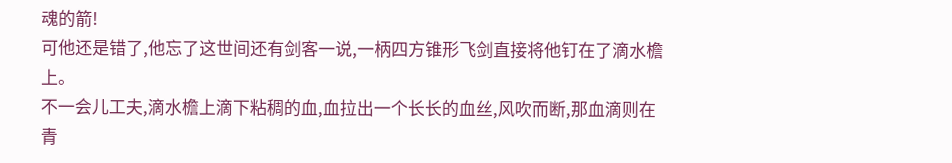魂的箭!
可他还是错了,他忘了这世间还有剑客一说,一柄四方锥形飞剑直接将他钉在了滴水檐上。
不一会儿工夫,滴水檐上滴下粘稠的血,血拉出一个长长的血丝,风吹而断,那血滴则在青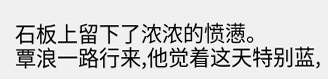石板上留下了浓浓的愤懑。
覃浪一路行来,他觉着这天特别蓝,